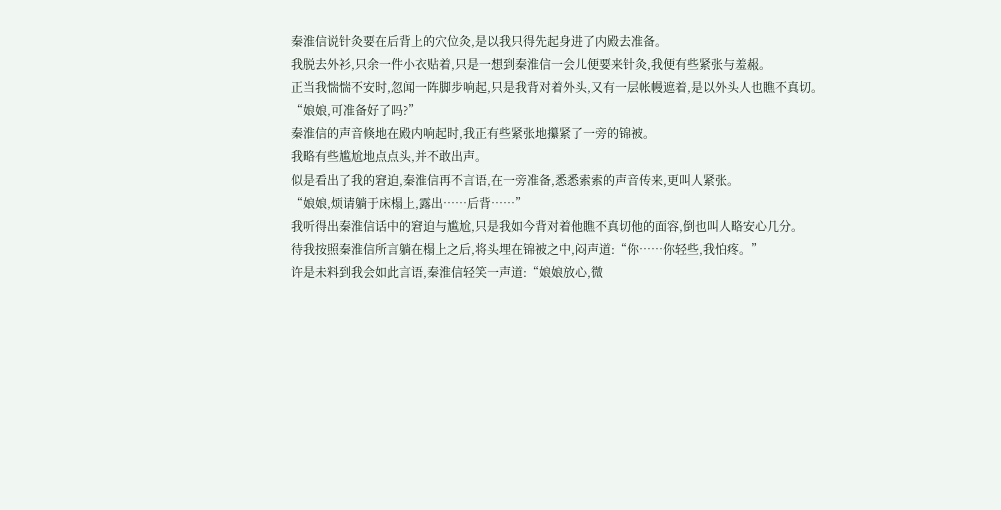秦淮信说针灸要在后背上的穴位灸,是以我只得先起身进了内殿去准备。
我脱去外衫,只余一件小衣贴着,只是一想到秦淮信一会儿便要来针灸,我便有些紧张与羞赧。
正当我惴惴不安时,忽闻一阵脚步响起,只是我背对着外头,又有一层帐幔遮着,是以外头人也瞧不真切。
“娘娘,可准备好了吗?”
秦淮信的声音倏地在殿内响起时,我正有些紧张地攥紧了一旁的锦被。
我略有些尴尬地点点头,并不敢出声。
似是看出了我的窘迫,秦淮信再不言语,在一旁准备,悉悉索索的声音传来,更叫人紧张。
“娘娘,烦请躺于床榻上,露出……后背……”
我听得出秦淮信话中的窘迫与尴尬,只是我如今背对着他瞧不真切他的面容,倒也叫人略安心几分。
待我按照秦淮信所言躺在榻上之后,将头埋在锦被之中,闷声道:“你……你轻些,我怕疼。”
许是未料到我会如此言语,秦淮信轻笑一声道:“娘娘放心,微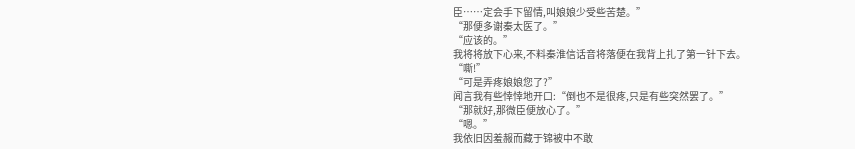臣……定会手下留情,叫娘娘少受些苦楚。”
“那便多谢秦太医了。”
“应该的。”
我将将放下心来,不料秦淮信话音将落便在我背上扎了第一针下去。
“嘶!”
“可是弄疼娘娘您了?”
闻言我有些悻悻地开口:“倒也不是很疼,只是有些突然罢了。”
“那就好,那微臣便放心了。”
“嗯。”
我依旧因羞赧而藏于锦被中不敢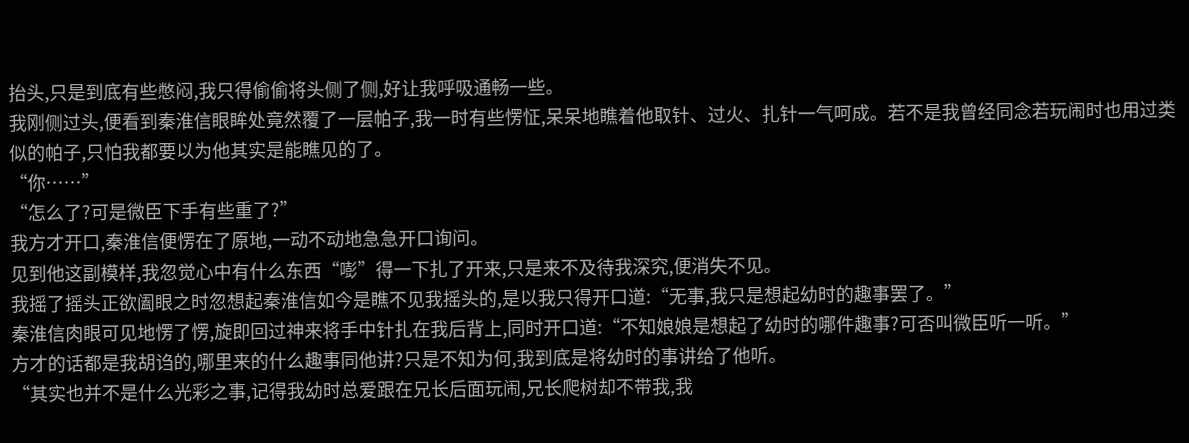抬头,只是到底有些憋闷,我只得偷偷将头侧了侧,好让我呼吸通畅一些。
我刚侧过头,便看到秦淮信眼眸处竟然覆了一层帕子,我一时有些愣怔,呆呆地瞧着他取针、过火、扎针一气呵成。若不是我曾经同念若玩闹时也用过类似的帕子,只怕我都要以为他其实是能瞧见的了。
“你……”
“怎么了?可是微臣下手有些重了?”
我方才开口,秦淮信便愣在了原地,一动不动地急急开口询问。
见到他这副模样,我忽觉心中有什么东西“嘭”得一下扎了开来,只是来不及待我深究,便消失不见。
我摇了摇头正欲阖眼之时忽想起秦淮信如今是瞧不见我摇头的,是以我只得开口道:“无事,我只是想起幼时的趣事罢了。”
秦淮信肉眼可见地愣了愣,旋即回过神来将手中针扎在我后背上,同时开口道:“不知娘娘是想起了幼时的哪件趣事?可否叫微臣听一听。”
方才的话都是我胡诌的,哪里来的什么趣事同他讲?只是不知为何,我到底是将幼时的事讲给了他听。
“其实也并不是什么光彩之事,记得我幼时总爱跟在兄长后面玩闹,兄长爬树却不带我,我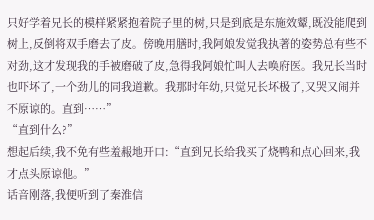只好学着兄长的模样紧紧抱着院子里的树,只是到底是东施效颦,既没能爬到树上,反倒将双手磨去了皮。傍晚用膳时,我阿娘发觉我执著的姿势总有些不对劲,这才发现我的手被磨破了皮,急得我阿娘忙叫人去唤府医。我兄长当时也吓坏了,一个劲儿的同我道歉。我那时年幼,只觉兄长坏极了,又哭又闹并不原谅的。直到……”
“直到什么?”
想起后续,我不免有些羞赧地开口:“直到兄长给我买了烧鸭和点心回来,我才点头原谅他。”
话音刚落,我便听到了秦淮信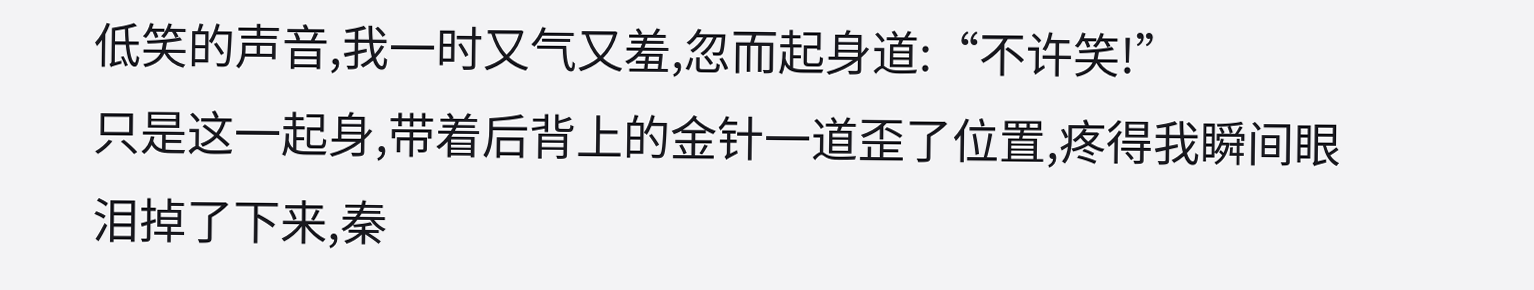低笑的声音,我一时又气又羞,忽而起身道:“不许笑!”
只是这一起身,带着后背上的金针一道歪了位置,疼得我瞬间眼泪掉了下来,秦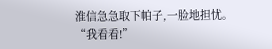淮信急急取下帕子,一脸地担忧。
“我看看!”